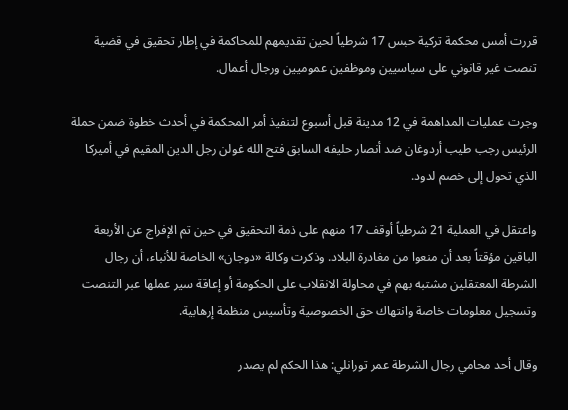قررت أمس محكمة تركية حبس 17 شرطياً لحين تقديمهم للمحاكمة في إطار تحقيق في قضية تنصت غير قانوني على سياسيين وموظفين عموميين ورجال أعمال.

وجرت عمليات المداهمة في 12 مدينة قبل أسبوع لتنفيذ أمر المحكمة في أحدث خطوة ضمن حملة الرئيس رجب طيب أردوغان ضد أنصار حليفه السابق فتح الله غولن رجل الدين المقيم في أميركا الذي تحول إلى خصم لدود.

واعتقل في العملية 21 شرطياً أوقف 17 منهم على ذمة التحقيق في حين تم الإفراج عن الأربعة الباقين مؤقتاً بعد أن منعوا من مغادرة البلاد. وذكرت وكالة «دوجان» الخاصة للأنباء، أن رجال الشرطة المعتقلين مشتبه بهم في محاولة الانقلاب على الحكومة أو إعاقة سير عملها عبر التنصت وتسجيل معلومات خاصة وانتهاك حق الخصوصية وتأسيس منظمة إرهابية.

وقال أحد محامي رجال الشرطة عمر تورانلي: هذا الحكم لم يصدر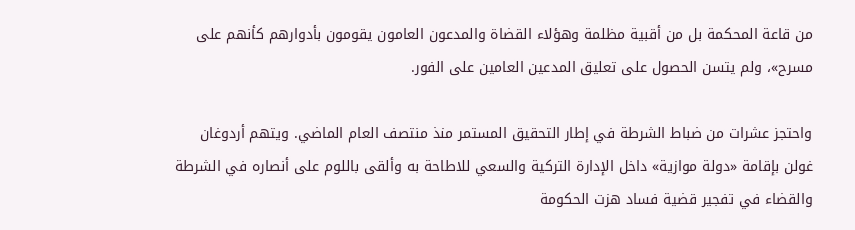من قاعة المحكمة بل من أقبية مظلمة وهؤلاء القضاة والمدعون العامون يقومون بأدوارهم كأنهم على مسرح»، ولم يتسن الحصول على تعليق المدعين العامين على الفور.

واحتجز عشرات من ضباط الشرطة في إطار التحقيق المستمر منذ منتصف العام الماضي. ويتهم أردوغان غولن بإقامة «دولة موازية» داخل الإدارة التركية والسعي للاطاحة به وألقى باللوم على أنصاره في الشرطة والقضاء في تفجير قضية فساد هزت الحكومة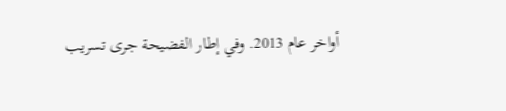أواخر عام 2013. وفي إطار الفضيحة جرى تسريب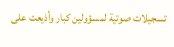تسجيلات صوتية لمسؤولين كبار وأذيعت على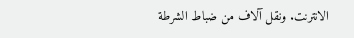الانترنت. ونقل آلاف من ضباط الشرطة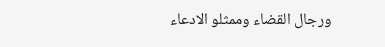ورجال القضاء وممثلو الادعاء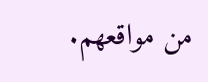من مواقعهم.